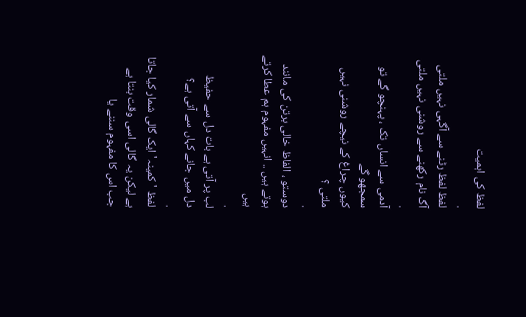لفظ کی اہمیت
.
لفظ لفظ رٹنے سے آگہی نہیں ملتی
آگ نام رکھنے سے روشنی نہیں ملتی
.
آدمی سے انساں تک ، پہنچو گے تو سمجھو گے
کیوں چراغ کے نیچے روشنی نہیں ملتی ؟
.
دوستو ، الفاظ خالی برتن کی مانند ہوتے ہیں .. انہیں مفہوم ہم عطا کرتے ہیں
.
لب پر آتی ہے بات دل سے حفیظ
دل میں جانے کہاں سے آتی ہے؟
.
لفظ 'کمینہ' ایک گالی شمار کیا جاتا ہے لیکن یہ گالی اسی وقت بنتا ہے جب اس کا مفہوم سننے یا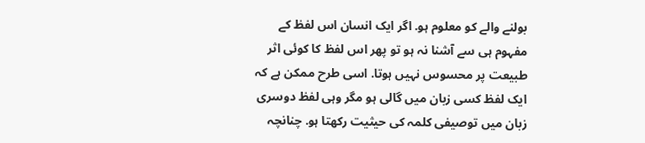بولنے والے کو معلوم ہو. اگر ایک انسان اس لفظ کے مفہوم ہی سے آشنا نہ ہو تو پھر اس لفظ کا کوئی اثر طبیعت پر محسوس نہیں ہوتا. اسی طرح ممکن ہے کہ ایک لفظ کسی زبان میں گالی ہو مگر وہی لفظ دوسری زبان میں توصیفی کلمہ کی حیثیت رکھتا ہو. چنانچہ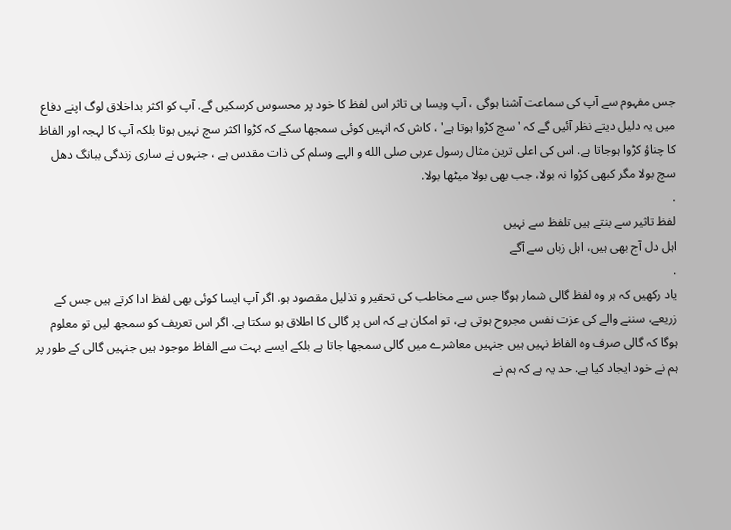جس مفہوم سے آپ کی سماعت آشنا ہوگی ، آپ ویسا ہی تاثر اس لفظ کا خود پر محسوس کرسکیں گے. آپ کو اکثر بداخلاق لوگ اپنے دفاع میں یہ دلیل دیتے نظر آئیں گے کہ 'سچ کڑوا ہوتا ہے' ، کاش کہ انہیں کوئی سمجھا سکے کہ کڑوا اکثر سچ نہیں ہوتا بلکہ آپ کا لہجہ اور الفاظ کا چناؤ کڑوا ہوجاتا ہے. اس کی اعلی ترین مثال رسول عربی صلی الله و الہے وسلم کی ذات مقدس ہے ، جنہوں نے ساری زندگی ببانگ دھل سچ بولا مگر کبھی کڑوا نہ بولا، جب بھی بولا میٹھا بولا.
.
لفظ تاثیر سے بنتے ہیں تلفظ سے نہیں
اہل دل آج بھی ہیں، اہل زباں سے آگے
.
یاد رکھیں کہ ہر وہ لفظ گالی شمار ہوگا جس سے مخاطب کی تحقیر و تذلیل مقصود ہو. اگر آپ ایسا کوئی بھی لفظ ادا کرتے ہیں جس کے زریعے، سننے والے کی عزت نفس مجروح ہوتی ہے، تو امکان ہے کہ اس پر گالی کا اطلاق ہو سکتا ہے. اگر اس تعریف کو سمجھ لیں تو معلوم ہوگا کہ گالی صرف وہ الفاظ نہیں ہیں جنہیں معاشرے میں گالی سمجھا جاتا ہے بلکے ایسے بہت سے الفاظ موجود ہیں جنہیں گالی کے طور پر ہم نے خود ایجاد کیا ہے. حد یہ ہے کہ ہم نے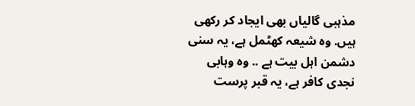مذہبی گالیاں بھی ایجاد کر رکھی ہیں. وہ شیعہ کھٹمل ہے، یہ سنی دشمن اہل بیت ہے .. وہ وہابی نجدی کافر ہے، یہ قبر پرست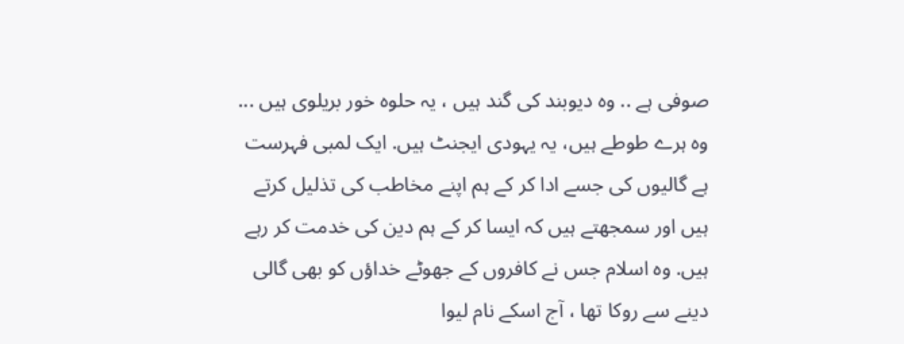صوفی ہے .. وہ دیوبند کی گند ہیں ، یہ حلوہ خور بریلوی ہیں ... وہ ہرے طوطے ہیں، یہ یہودی ایجنٹ ہیں. ایک لمبی فہرست ہے گالیوں کی جسے ادا کر کے ہم اپنے مخاطب کی تذلیل کرتے ہیں اور سمجھتے ہیں کہ ایسا کر کے ہم دین کی خدمت کر رہے ہیں. وہ اسلام جس نے کافروں کے جھوٹے خداؤں کو بھی گالی دینے سے روکا تھا ، آج اسکے نام لیوا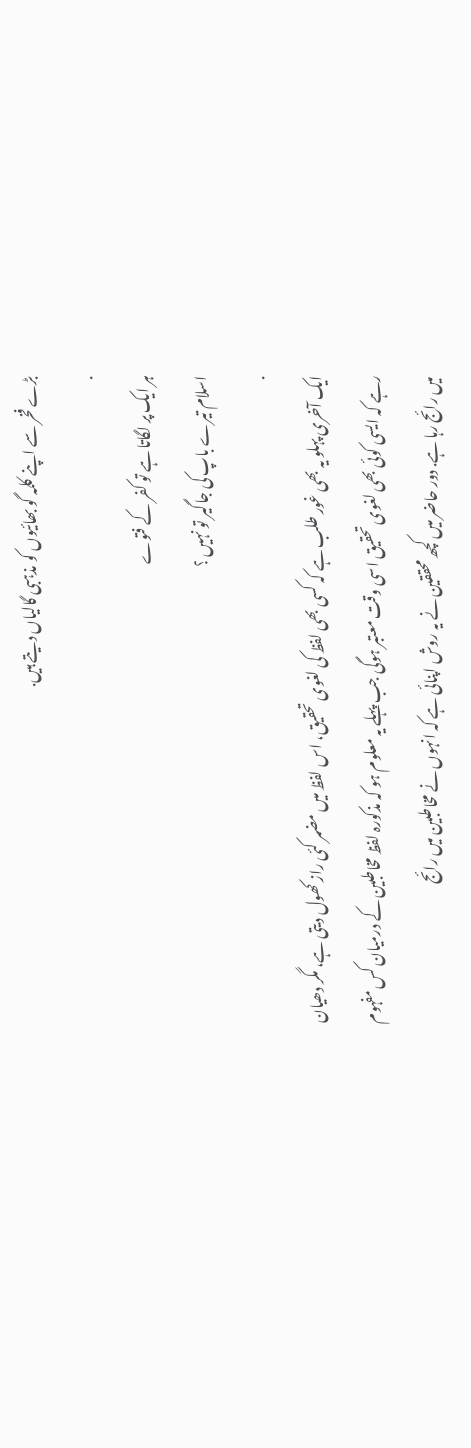بڑے فخر سے اپنے کلمہ گو بھائیوں کو مذہبی گالیاں دیتے ہیں.
.
ہر ایک پر لگاتا ہے تو کفر کے فتوے
اسلام تیرے باپ کی جاگیر تو نہیں ؟
.
ایک آخری پہلو یہ بھی غور طلب ہے کہ کسی بھی لفظ کی لغوی تحقیق، اس لفظ میں مضمر کئی راز کھول دیتی ہے، مگر دھیان رہے کہ ایسی کوئی بھی لغوی تحقیق اسی وقت معتبر ہوگی جب پہلے یہ معلوم ہو کہ مذکورہ لفظ مخاطبین کے درمیان کس مفہوم میں رائج رہا ہے. دور حاضر میں کچھ محققین نے یہ روش اپنائی ہے کہ انہوں نے مخاطبین میں رائج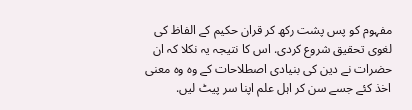مفہوم کو پس پشت رکھ کر قران حکیم کے الفاظ کی لغوی تحقیق شروع کردی. اس کا نتیجہ یہ نکلا کہ ان حضرات نے دین کی بنیادی اصطلاحات کے وہ وہ معنی اخذ کئے جسے سن کر اہل علم اپنا سر پیٹ لیں.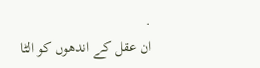.
ان عقل کے اندھوں کو الٹا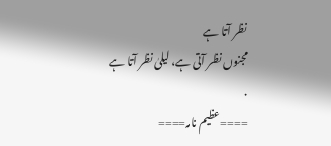نظر آتا ہے
مجنوں نظر آتی ہے، لیلیٰ نظر آتا ہے
.
====عظیم نامہ====